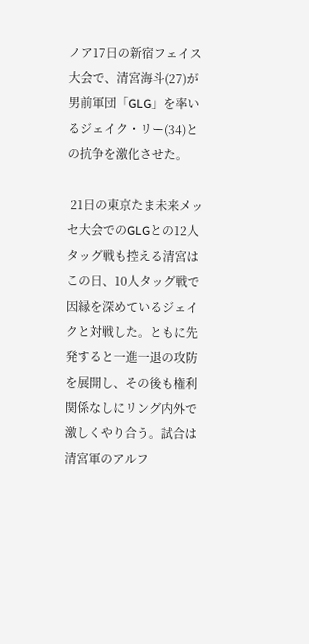ノア17日の新宿フェイス大会で、清宮海斗(27)が男前軍団「GLG」を率いるジェイク・リー(34)との抗争を激化させた。

 21日の東京たま未来メッセ大会でのGLGとの12人タッグ戦も控える清宮はこの日、10人タッグ戦で因縁を深めているジェイクと対戦した。ともに先発すると一進一退の攻防を展開し、その後も権利関係なしにリング内外で激しくやり合う。試合は清宮軍のアルフ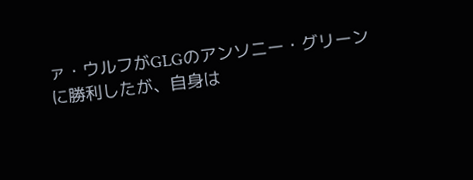ァ・ウルフがGLGのアンソニー・グリーンに勝利したが、自身は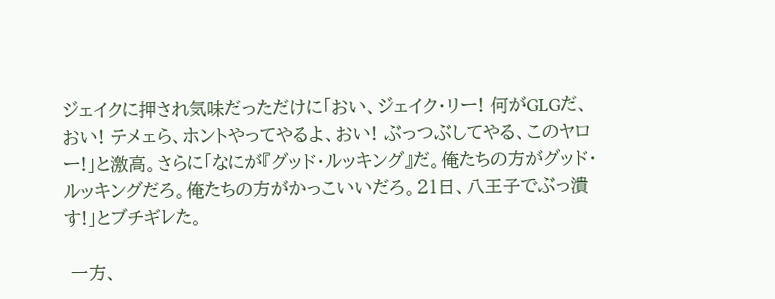ジェイクに押され気味だっただけに「おい、ジェイク・リー! 何がGLGだ、おい! テメェら、ホントやってやるよ、おい! ぶっつぶしてやる、このヤロー!」と激高。さらに「なにが『グッド・ルッキング』だ。俺たちの方がグッド・ルッキングだろ。俺たちの方がかっこいいだろ。21日、八王子でぶっ潰す!」とブチギレた。

 一方、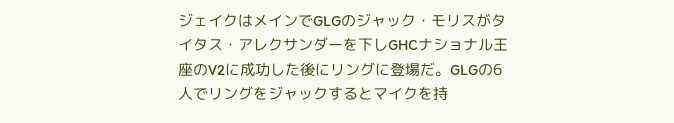ジェイクはメインでGLGのジャック・モリスがタイタス・アレクサンダーを下しGHCナショナル王座のV2に成功した後にリングに登場だ。GLGの6人でリングをジャックするとマイクを持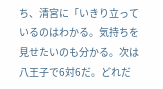ち、清宮に「いきり立っているのはわかる。気持ちを見せたいのも分かる。次は八王子で6対6だ。どれだ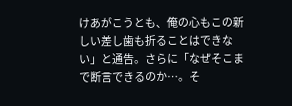けあがこうとも、俺の心もこの新しい差し歯も折ることはできない」と通告。さらに「なぜそこまで断言できるのか…。そ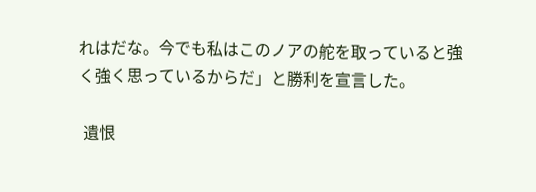れはだな。今でも私はこのノアの舵を取っていると強く強く思っているからだ」と勝利を宣言した。

 遺恨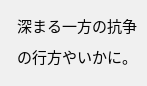深まる一方の抗争の行方やいかに。